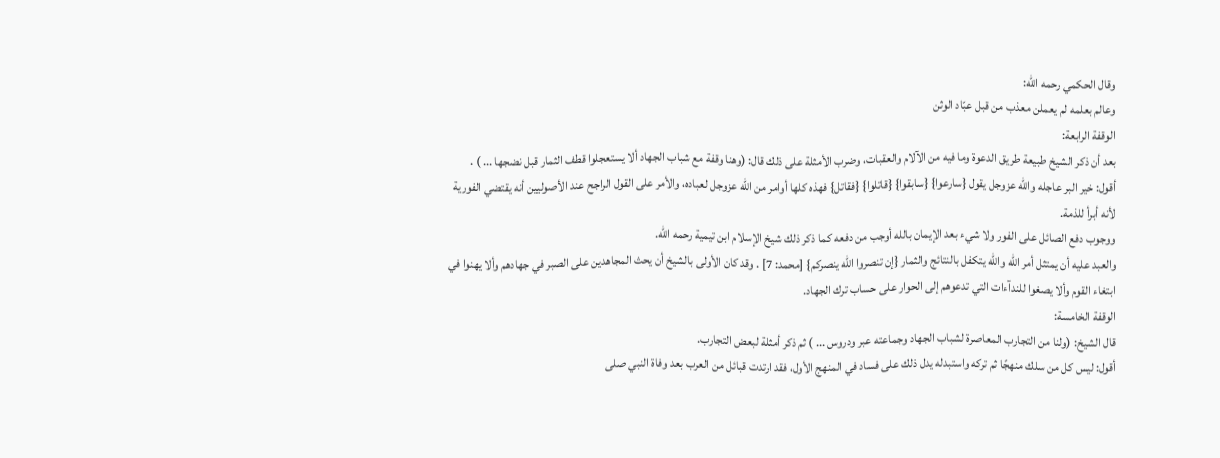وقال الحكمي رحمه الله:
وعالم بعلمه لم يعملن معذب من قبل عبّاد الوثن
الوقفة الرابعة:
بعد أن ذكر الشيخ طبيعة طريق الدعوة وما فيه من الآلام والعقبات، وضرب الأمثلة على ذلك قال: (وهنا وقفة مع شباب الجهاد ألا يستعجلوا قطف الثمار قبل نضجها ... ) .
أقول: خير البر عاجله والله عزوجل يقول {سارعوا} {سابقوا} {قاتلوا} {فقاتل} فهذه كلها أوامر من الله عزوجل لعباده، والأمر على القول الراجح عند الأصوليين أنه يقتضي الفورية لأنه أبرأ للذمة.
ووجوب دفع الصائل على الفور ولا شيء بعد الإيمان بالله أوجب من دفعه كما ذكر ذلك شيخ الإسلام ابن تيمية رحمه الله.
والعبد عليه أن يمتثل أمر الله والله يتكفل بالنتائج والثمار {إن تنصروا الله ينصركم} [محمد: 7] . وقد كان الأولى بالشيخ أن يحث المجاهدين على الصبر في جهادهم وألا يهنوا في ابتغاء القوم وألا يصغوا للندآءات التي تدعوهم إلى الحوار على حساب ترك الجهاد.
الوقفة الخامسة:
قال الشيخ: (ولنا من التجارب المعاصرة لشباب الجهاد وجماعته عبر ودروس ... ) ثم ذكر أمثلة لبعض التجارب.
أقول: ليس كل من سلك منهجًا ثم تركه واستبدله يدل ذلك على فساد في المنهج الأول، فقد ارتدت قبائل من العرب بعد وفاة النبي صلى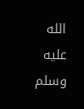الله عليه وسلم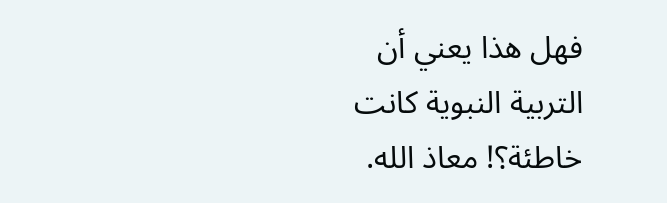فهل هذا يعني أن التربية النبوية كانت خاطئة؟! معاذ الله.